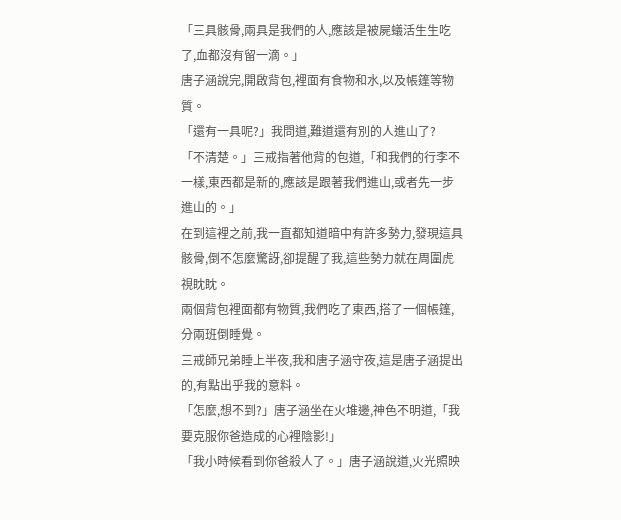「三具骸骨,兩具是我們的人,應該是被屍蟻活生生吃了,血都沒有留一滴。」
唐子涵說完,開啟背包,裡面有食物和水,以及帳篷等物質。
「還有一具呢?」我問道,難道還有別的人進山了?
「不清楚。」三戒指著他背的包道,「和我們的行李不一樣,東西都是新的,應該是跟著我們進山,或者先一步進山的。」
在到這裡之前,我一直都知道暗中有許多勢力,發現這具骸骨,倒不怎麼驚訝,卻提醒了我,這些勢力就在周圍虎視眈眈。
兩個背包裡面都有物質,我們吃了東西,搭了一個帳篷,分兩班倒睡覺。
三戒師兄弟睡上半夜,我和唐子涵守夜,這是唐子涵提出的,有點出乎我的意料。
「怎麼,想不到?」唐子涵坐在火堆邊,神色不明道,「我要克服你爸造成的心裡陰影!」
「我小時候看到你爸殺人了。」唐子涵說道,火光照映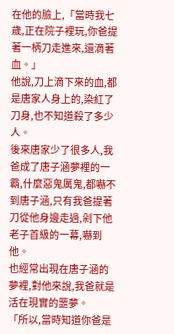在他的臉上,「當時我七歲,正在院子裡玩,你爸提著一柄刀走進來,還滴著血。」
他說,刀上滴下來的血,都是唐家人身上的,染紅了刀身,也不知道殺了多少人。
後來唐家少了很多人,我爸成了唐子涵夢裡的一霸,什麼惡鬼厲鬼,都嚇不到唐子涵,只有我爸提著刀從他身邊走過,剁下他老子首級的一幕,嚇到他。
也經常出現在唐子涵的夢裡,對他來說,我爸就是活在現實的噩夢。
「所以,當時知道你爸是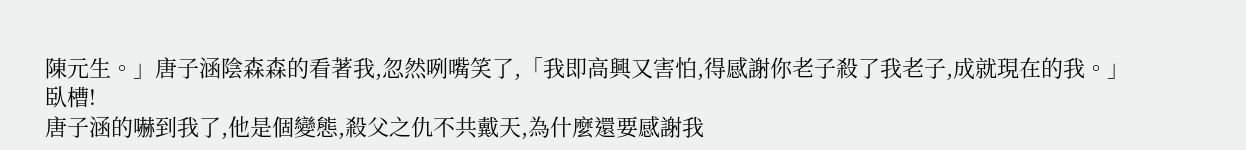陳元生。」唐子涵陰森森的看著我,忽然咧嘴笑了,「我即高興又害怕,得感謝你老子殺了我老子,成就現在的我。」
臥槽!
唐子涵的嚇到我了,他是個變態,殺父之仇不共戴天,為什麼還要感謝我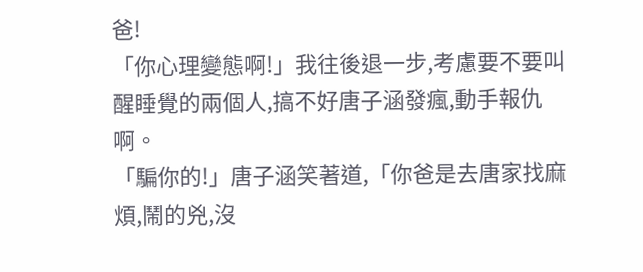爸!
「你心理變態啊!」我往後退一步,考慮要不要叫醒睡覺的兩個人,搞不好唐子涵發瘋,動手報仇啊。
「騙你的!」唐子涵笑著道,「你爸是去唐家找麻煩,鬧的兇,沒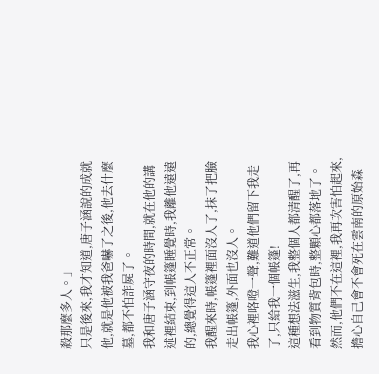殺那麼多人。」
只是後來,我才知道,唐子涵說的成就他,就是他被我爸嚇了之後,他去什麼墓,都不怕詐屍了。
我和唐子涵守夜的時間,就在他的講述裡結束,到帳篷睡覺時,我離他遠遠的,總覺得這人不正常。
我醒來時,帳篷裡面沒人了,抹了把臉走出帳篷,外面也沒人。
我心裡咯噔一聲,難道他們留下我走了,只給我一個帳篷!
這種想法滋生,我整個人都清醒了,再看到物質背包時,整顆心都落地了。
然而,他們不在這裡,我再次害怕起來,擔心自己會不會死在雲南的原始森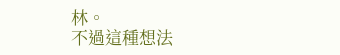林。
不過這種想法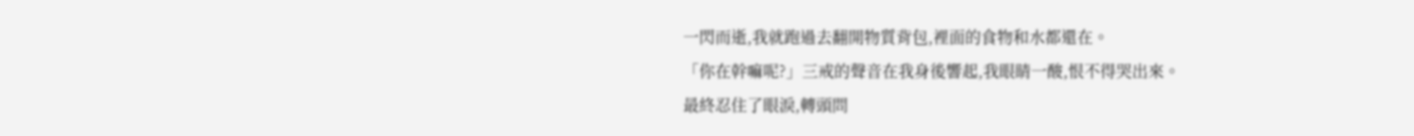一閃而逝,我就跑過去翻開物質背包,裡面的食物和水都還在。
「你在幹嘛呢?」三戒的聲音在我身後響起,我眼睛一酸,恨不得哭出來。
最終忍住了眼淚,轉頭問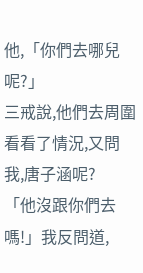他,「你們去哪兒呢?」
三戒說,他們去周圍看看了情況,又問我,唐子涵呢?
「他沒跟你們去嗎!」我反問道,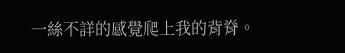一絲不詳的感覺爬上我的背脊。